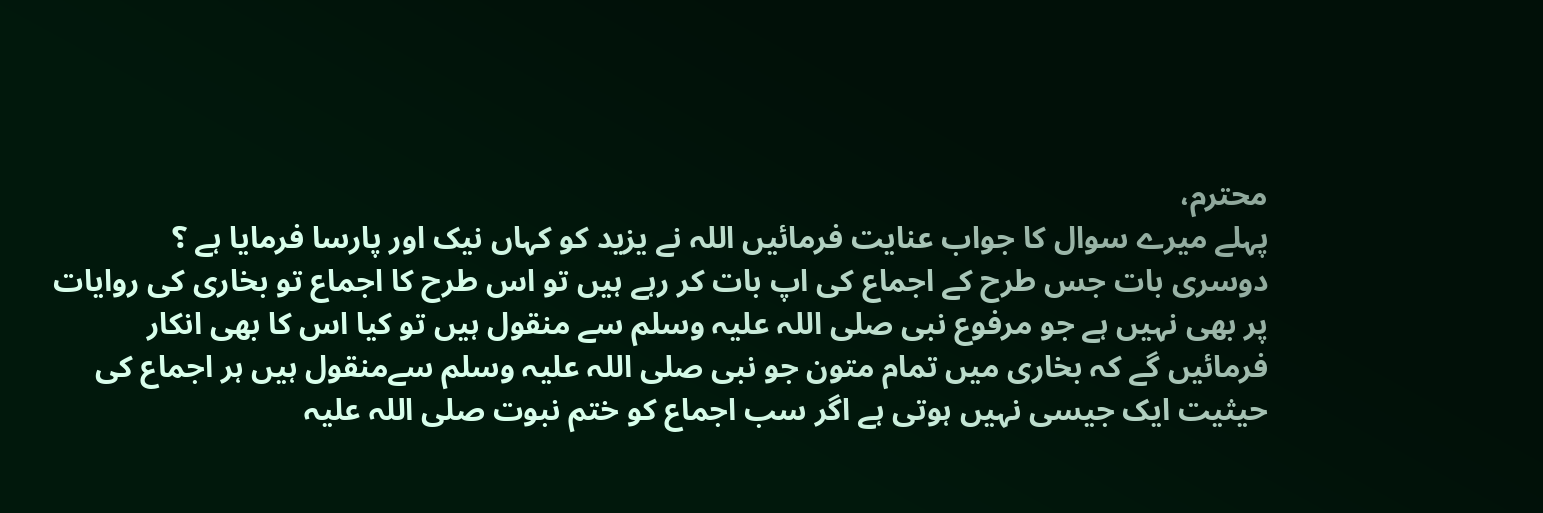محترم،
پہلے میرے سوال کا جواب عنایت فرمائیں اللہ نے یزید کو کہاں نیک اور پارسا فرمایا ہے ؟
دوسری بات جس طرح کے اجماع کی اپ بات کر رہے ہیں تو اس طرح کا اجماع تو بخاری کی روایات پر بھی نہیں ہے جو مرفوع نبی صلی اللہ علیہ وسلم سے منقول ہیں تو کیا اس کا بھی انکار فرمائیں گے کہ بخاری میں تمام متون جو نبی صلی اللہ علیہ وسلم سےمنقول ہیں ہر اجماع کی حیثیت ایک جیسی نہیں ہوتی ہے اگر سب اجماع کو ختم نبوت صلی اللہ علیہ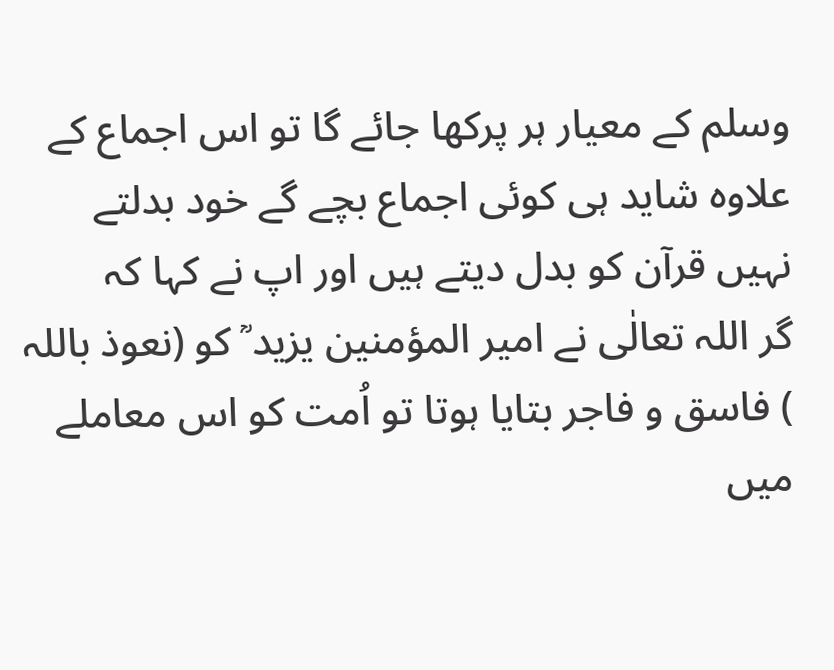وسلم کے معیار ہر پرکھا جائے گا تو اس اجماع کے علاوہ شاید ہی کوئی اجماع بچے گے خود بدلتے نہیں قرآن کو بدل دیتے ہیں اور اپ نے کہا کہ
گر اللہ تعالٰی نے امیر المؤمنین یزید ؒ کو (نعوذ باللہ ) فاسق و فاجر بتایا ہوتا تو اُمت کو اس معاملے میں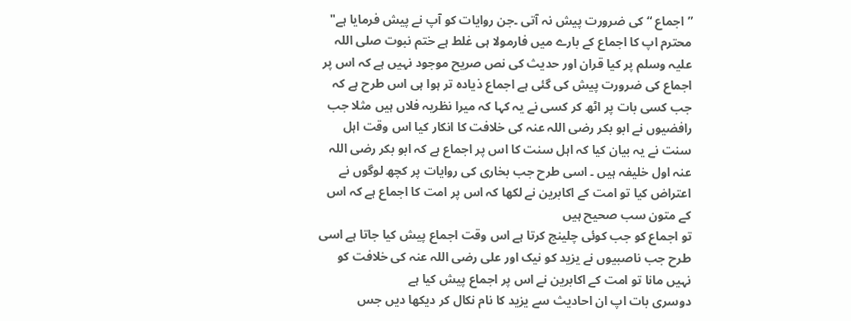”اجماع “ کی ضرورت پیش نہ آتی ۔جن روایات کو آپ نے پیش فرمایا ہے"
محترم اپ کا اجماع کے بارے میں فارمولا ہی غلط ہے ختم نبوت صلی اللہ علیہ وسلم پر کیا قران اور حدیث کی نص صریح موجود نہیں ہے کہ اس پر اجماع کی ضرورت پیش کی گئی ہے اجماع ذیادہ تر ہوا ہی اس طرح ہے کہ جب کسی بات پر اٹھ کر کسی نے یہ کہا کہ میرا نظریہ فلاں ہیں مثلا جب رافضیوں نے ابو بکر رضی اللہ عنہ کی خلافت کا انکار کیا اس وقت اہل سنت نے یہ بیان کیا کہ اہل سنت کا اس پر اجماع ہے کہ ابو بکر رضی اللہ عنہ اول خلیفہ ہیں ۔ اسی طرح جب بخاری کی روایات پر کچھ لوگوں نے اعتراض کیا تو امت کے اکابرین نے لکھا کہ اس پر امت کا اجماع ہے کہ اس کے متون سب صحیح ہیں
تو اجماع کو جب کوئی چلینج کرتا ہے اس وقت اجماع پیش کیا جاتا ہے اسی طرح جب ناصبیوں نے یزید کو نیک اور علی رضی اللہ عنہ کی خلافت کو نہیں مانا تو امت کے اکابرین نے اس پر اجماع پیش کیا ہے
دوسری بات اپ ان احادیث سے یزید کا نام نکال کر دیکھا دیں جس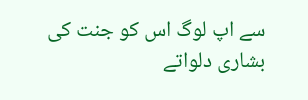سے اپ لوگ اس کو جنت کی بشاری دلواتے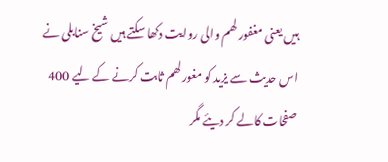ہیں یعنی مغفور لھم والی روایت دکھا سکتے ہیں شیخ سنابلی نے اس حدیث سے یزید کو مغور لھم ثابت کرنے کے لیے 400 صفحات کالے کر دیئے مگر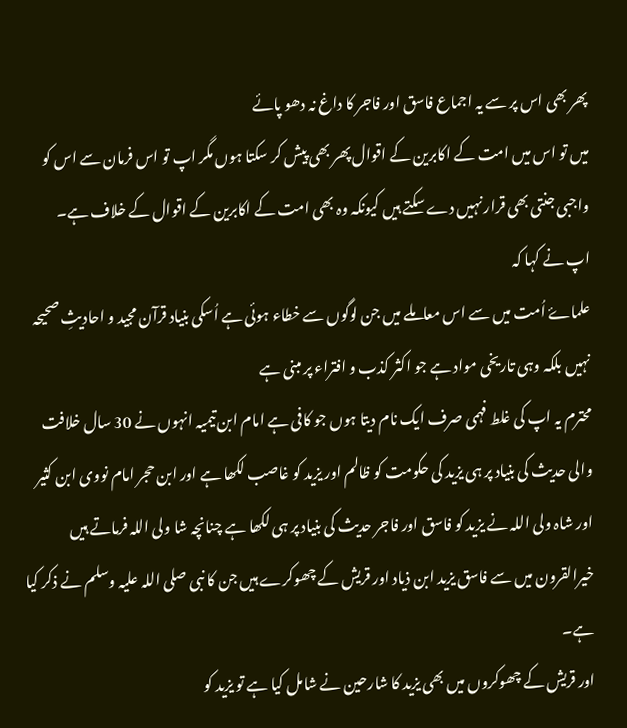پھر بھی اس پر سے یہ اجماع فاسق اور فاجر کا داغ نہ دھو پائے
میں تو اس میں امت کے اکابرین کے اقوال پھر بھی پیش کر سکتا ہوں مگر اپ تو اس فرمان سے اس کو واجبی جنتی بھی قرار نہیں دے سکتے ہیں کیونکہ وہ بھی امت کے اکابرین کے اقوال کے خلاف ہے۔
اپ نے کہا کہ
علماۓ اُمت میں سے اس معاملے میں جن لوگوں سے خطاء ہوئی ہے اُسکی بنیاد قرآن مجید و احادیثِ صحیحہ نہیں بلکہ وہی تاریخی مواد ہے جو اکثر کذب و افتراء پر مبنی ہے
محترم یہ اپ کی غلط فہمی صرف ایک نام دیتا ہوں جو کافی ہے امام ابن تیمیہ انہوں نے 30 سال خلافت والی حدیث کی بنیاد پر ہی یزید کی حکومت کو ظالم اور یزید کو غاصب لکھا ہے اور ابن حجر امام نووی ابن کثیر اور شاہ ولی اللہ نے یزید کو فاسق اور فاجر حدیث کی بنیاد پر ہی لکھا ہے چنانچہ شا ولی اللہ فرماتے ہیں
خیرالقرون میں سے فاسق یزید ابن ذیاد اور قریش کے چھوکرے ہیں جن کا نبی صلی اللہ علیہ وسلم نے ذکر کیا ہے۔
اور قریش کے چھوکروں میں بھی یزید کا شارحین نے شامل کیا ہے تو یزید کو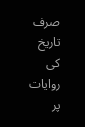صرف تاریخ کی روایات پر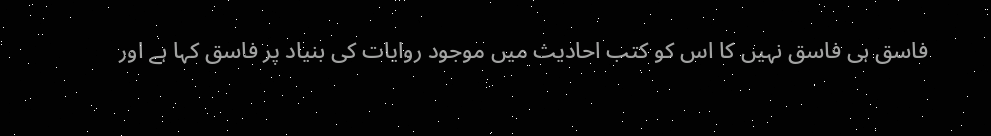فاسق ہی فاسق نہیں کا اس کو کتب احادیث میں موجود روایات کی بنیاد پر فاسق کہا ہے اور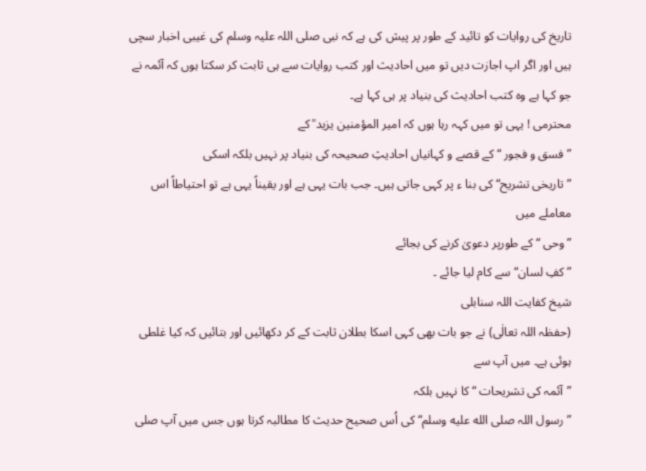تاریخ کی روایات کو تائید کے طور پر پیش کی ہے کہ نبی صلی اللہ علیہ وسلم کی غیبی اخبار سچی ہیں اور اگر اپ اجازت دیں تو میں احادیث اور کتب روایات سے ہی ثابت کر سکتا ہوں کہ آئمہ نے جو کہا ہے وہ کتب احادیث کی بنیاد پر ہی کہا ہے۔
محترمی ! یہی تو میں کہہ رہا ہوں کہ امیر المؤمنین یزید ؒ کے
”فسق و فجور “ کے قصے و کہانیاں احادیثِ صحیحہ کی بنیاد پر نہیں بلکہ اسکی
”تاریخی تشریح“ کی بنا ء پر کہی جاتی ہیں۔ جب بات یہی ہے اور یقیناً یہی ہے تو احتیاطاً اس معاملے میں
”وحی “ کے طورپر دعویٰ کرنے کی بجائے
”کفِ لسان“ سے کام لیا جائے ۔
شیخ کفایت اللہ سنابلی
(حفظہ اللہ تعالٰی) نے جو بات بھی کہی اسکا بطلان ثابت کے کر دکھائیں اور بتائیں کہ کیا غلطی ہوئی ہے۔ میں آپ سے
”آئمہ کی تشریحات “ کا نہیں بلکہ
”رسول اللہ صلى الله عليه وسلم“ کی اُس صحیح حدیث کا مطالبہ کرتا ہوں جس میں آپ صلى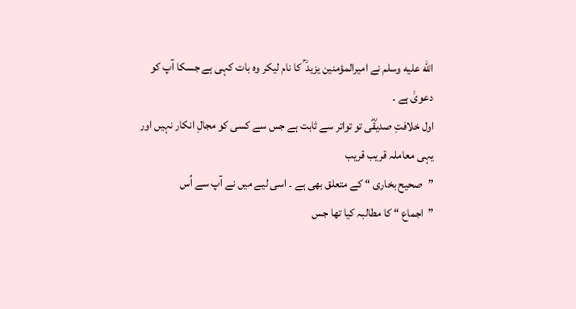الله عليه وسلم نے امیرالمؤمنین یزید ؒ کا نام لیکر وہ بات کہی ہے جسکا آپ کو دعویٰ ہے ۔
اول خلافتِ صدیقؓی تو تواتر سے ثابت ہے جس سے کسی کو مجالِ انکار نہیں اور یہی معاملہ قریب قریب
”صحیح بخاری “ کے متعلق بھی ہے ۔ اسی لیے میں نے آپ سے اُس
”اجماع “ کا مطالبہ کیا تھا جس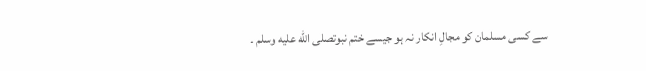سے کسی مسلمان کو مجالِ انکار نہ ہو جیسے ختم نبوتصلى الله عليه وسلم ۔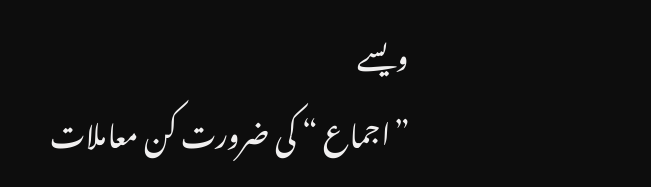ویسے
”اجماع “ کی ضرورت کن معاملات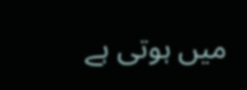میں ہوتی ہے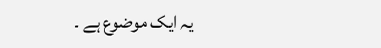یہ ایک موضوع ہے ۔